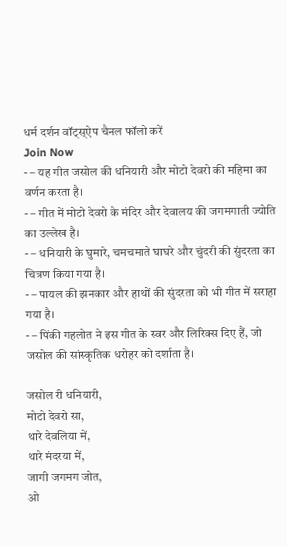धर्म दर्शन वॉट्स्ऐप चैनल फॉलो करें
Join Now
- – यह गीत जसोल की धनियारी और मोटो देवरो की महिमा का वर्णन करता है।
- – गीत में मोटो देवरो के मंदिर और देवालय की जगमगाती ज्योति का उल्लेख है।
- – धनियारी के घुमारे, चमचमाते घाघरे और चुंदरी की सुंदरता का चित्रण किया गया है।
- – पायल की झनकार और हाथों की सुंदरता को भी गीत में सराहा गया है।
- – पिंकी गहलोत ने इस गीत के स्वर और लिरिक्स दिए हैं, जो जसोल की सांस्कृतिक धरोहर को दर्शाता है।

जसोल री धनियारी,
मोटो देवरो सा,
थारे देवलिया में,
थारे मंदरया में,
जागी जगमग जोत,
ओ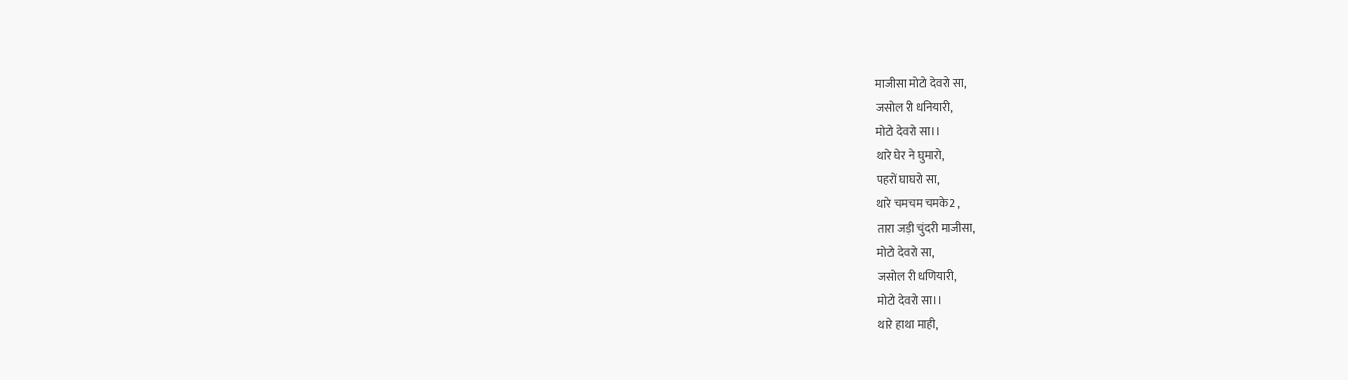माजीसा मोटो देवरो सा,
जसोल री धनियारी,
मोटो देवरो सा।।
थारे घेर ने घुमारो,
पहरों घाघरो सा,
थारे चमचम चमके2 ,
तारा जड़ी चुंदरी माजीसा,
मोटो देवरो सा,
जसोल री धणियारी,
मोटो देवरो सा।।
थारे हाथा माही,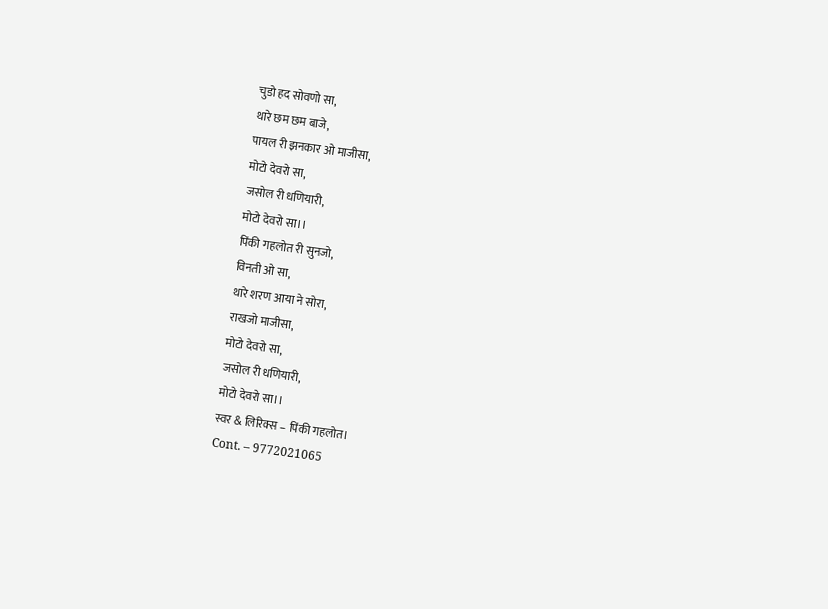चुडो हद सोवणो सा,
थारे छम छम बाजे,
पायल री झनकार ओ माजीसा,
मोटो देवरो सा,
जसोल री धणियारी,
मोटो देवरो सा।।
पिंकी गहलोत री सुनजो,
विनती ओ सा,
थारे शरण आया ने सोरा,
राखजो माजीसा,
मोटो देवरो सा,
जसोल री धणियारी,
मोटो देवरो सा।।
स्वर & लिरिक्स – पिंकी गहलोत।
Cont. – 9772021065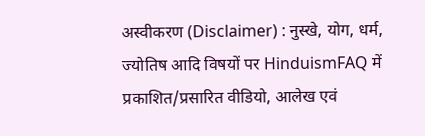अस्वीकरण (Disclaimer) : नुस्खे, योग, धर्म, ज्योतिष आदि विषयों पर HinduismFAQ में प्रकाशित/प्रसारित वीडियो, आलेख एवं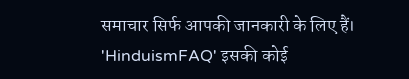समाचार सिर्फ आपकी जानकारी के लिए हैं। 'HinduismFAQ' इसकी कोई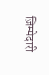ज़िम्मेदारी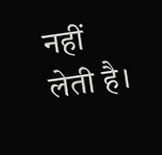नहीं लेती है।